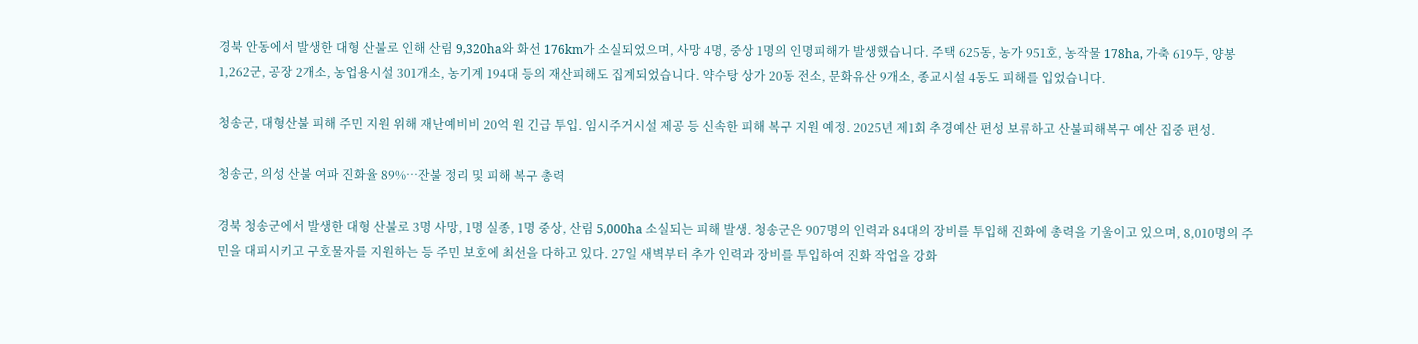경북 안동에서 발생한 대형 산불로 인해 산림 9,320ha와 화선 176km가 소실되었으며, 사망 4명, 중상 1명의 인명피해가 발생했습니다. 주택 625동, 농가 951호, 농작물 178ha, 가축 619두, 양봉 1,262군, 공장 2개소, 농업용시설 301개소, 농기계 194대 등의 재산피해도 집계되었습니다. 약수탕 상가 20동 전소, 문화유산 9개소, 종교시설 4동도 피해를 입었습니다.

청송군, 대형산불 피해 주민 지원 위해 재난예비비 20억 원 긴급 투입. 임시주거시설 제공 등 신속한 피해 복구 지원 예정. 2025년 제1회 추경예산 편성 보류하고 산불피해복구 예산 집중 편성.

청송군, 의성 산불 여파 진화율 89%…잔불 정리 및 피해 복구 총력

경북 청송군에서 발생한 대형 산불로 3명 사망, 1명 실종, 1명 중상, 산림 5,000ha 소실되는 피해 발생. 청송군은 907명의 인력과 84대의 장비를 투입해 진화에 총력을 기울이고 있으며, 8,010명의 주민을 대피시키고 구호물자를 지원하는 등 주민 보호에 최선을 다하고 있다. 27일 새벽부터 추가 인력과 장비를 투입하여 진화 작업을 강화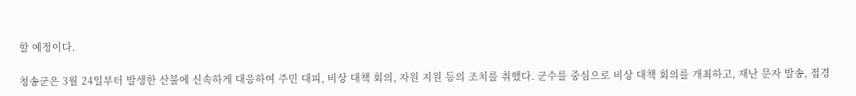할 예정이다.

청송군은 3월 24일부터 발생한 산불에 신속하게 대응하여 주민 대피, 비상 대책 회의, 자원 지원 등의 조치를 취했다. 군수를 중심으로 비상 대책 회의를 개최하고, 재난 문자 발송, 접경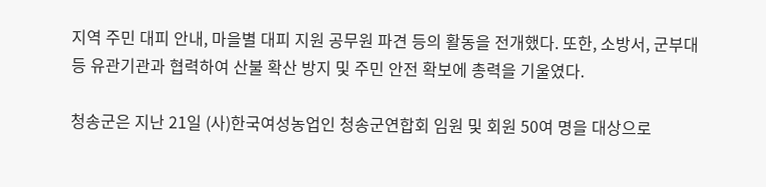지역 주민 대피 안내, 마을별 대피 지원 공무원 파견 등의 활동을 전개했다. 또한, 소방서, 군부대 등 유관기관과 협력하여 산불 확산 방지 및 주민 안전 확보에 총력을 기울였다.

청송군은 지난 21일 (사)한국여성농업인 청송군연합회 임원 및 회원 50여 명을 대상으로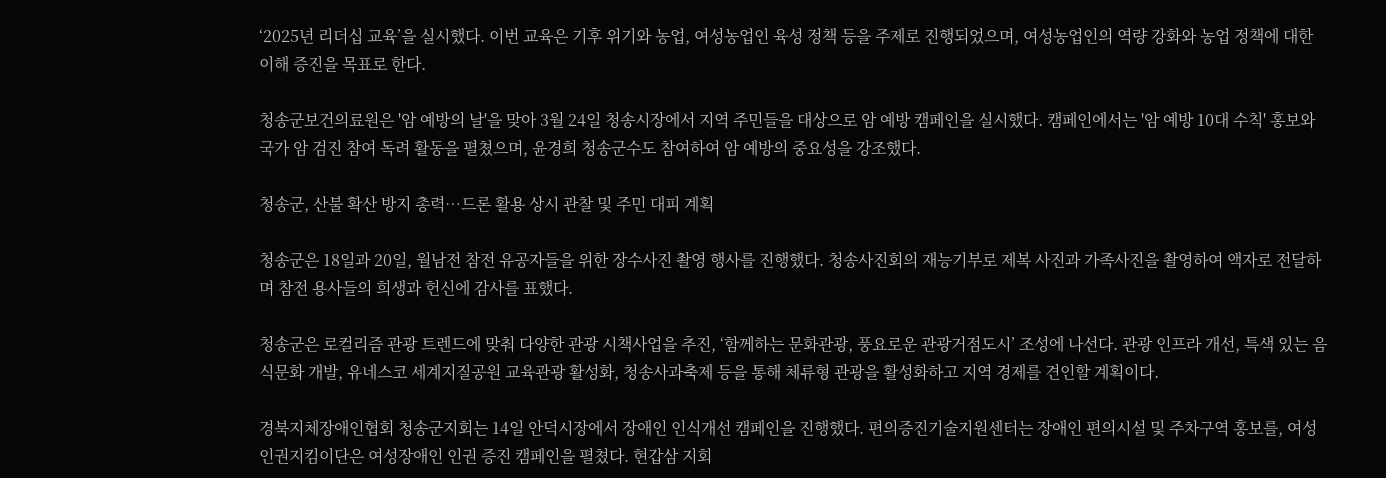‘2025년 리더십 교육’을 실시했다. 이번 교육은 기후 위기와 농업, 여성농업인 육성 정책 등을 주제로 진행되었으며, 여성농업인의 역량 강화와 농업 정책에 대한 이해 증진을 목표로 한다.

청송군보건의료원은 '암 예방의 날'을 맞아 3월 24일 청송시장에서 지역 주민들을 대상으로 암 예방 캠페인을 실시했다. 캠페인에서는 '암 예방 10대 수칙' 홍보와 국가 암 검진 참여 독려 활동을 펼쳤으며, 윤경희 청송군수도 참여하여 암 예방의 중요성을 강조했다.

청송군, 산불 확산 방지 총력…드론 활용 상시 관찰 및 주민 대피 계획

청송군은 18일과 20일, 월남전 참전 유공자들을 위한 장수사진 촬영 행사를 진행했다. 청송사진회의 재능기부로 제복 사진과 가족사진을 촬영하여 액자로 전달하며 참전 용사들의 희생과 헌신에 감사를 표했다.

청송군은 로컬리즘 관광 트렌드에 맞춰 다양한 관광 시책사업을 추진, ‘함께하는 문화관광, 풍요로운 관광거점도시’ 조성에 나선다. 관광 인프라 개선, 특색 있는 음식문화 개발, 유네스코 세계지질공원 교육관광 활성화, 청송사과축제 등을 통해 체류형 관광을 활성화하고 지역 경제를 견인할 계획이다.

경북지체장애인협회 청송군지회는 14일 안덕시장에서 장애인 인식개선 캠페인을 진행했다. 편의증진기술지원센터는 장애인 편의시설 및 주차구역 홍보를, 여성 인권지킴이단은 여성장애인 인권 증진 캠페인을 펼쳤다. 현갑삼 지회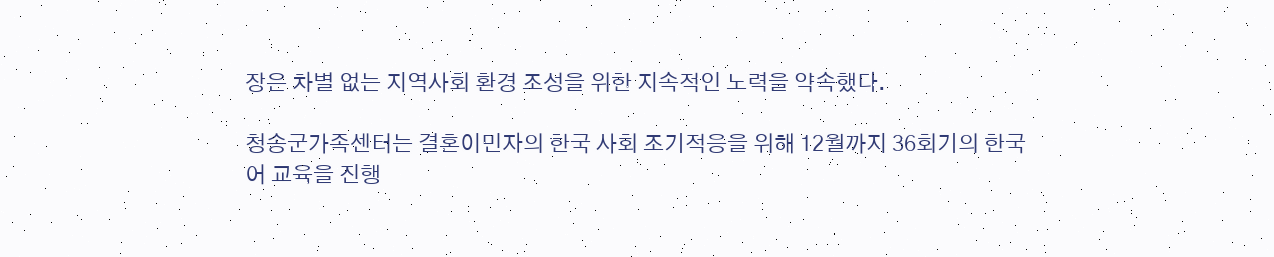장은 차별 없는 지역사회 환경 조성을 위한 지속적인 노력을 약속했다.

청송군가족센터는 결혼이민자의 한국 사회 조기적응을 위해 12월까지 36회기의 한국어 교육을 진행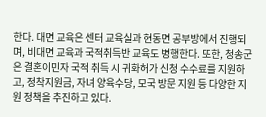한다. 대면 교육은 센터 교육실과 현동면 공부방에서 진행되며, 비대면 교육과 국적취득반 교육도 병행한다. 또한, 청송군은 결혼이민자 국적 취득 시 귀화허가 신청 수수료를 지원하고, 정착지원금, 자녀 양육수당, 모국 방문 지원 등 다양한 지원 정책을 추진하고 있다.